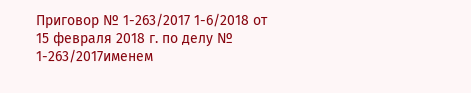Приговор № 1-263/2017 1-6/2018 от 15 февраля 2018 г. по делу № 1-263/2017именем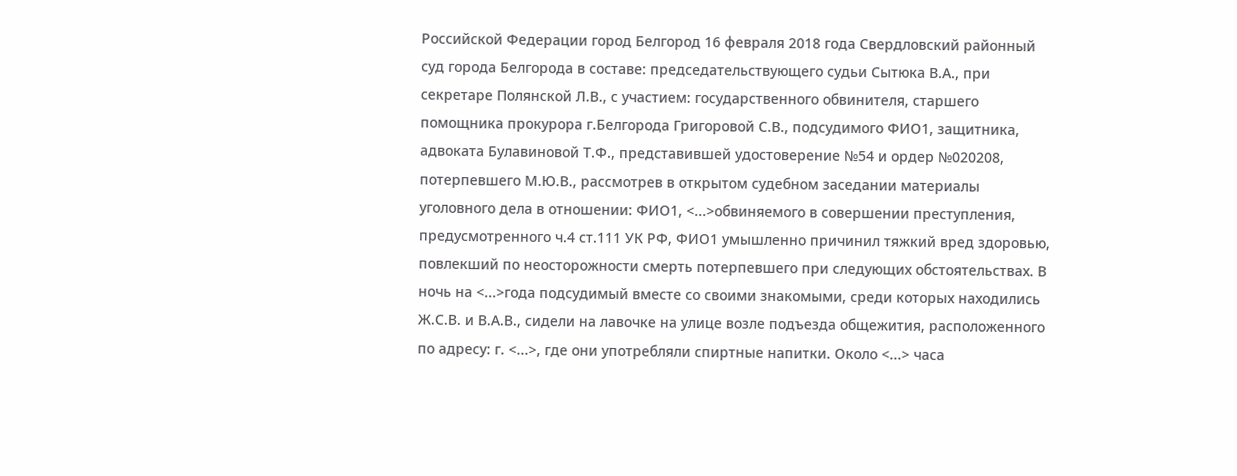Российской Федерации город Белгород 16 февраля 2018 года Свердловский районный суд города Белгорода в составе: председательствующего судьи Сытюка В.А., при секретаре Полянской Л.В., с участием: государственного обвинителя, старшего помощника прокурора г.Белгорода Григоровой С.В., подсудимого ФИО1, защитника, адвоката Булавиновой Т.Ф., представившей удостоверение №54 и ордер №020208, потерпевшего М.Ю.В., рассмотрев в открытом судебном заседании материалы уголовного дела в отношении: ФИО1, <...>обвиняемого в совершении преступления, предусмотренного ч.4 ст.111 УК РФ, ФИО1 умышленно причинил тяжкий вред здоровью, повлекший по неосторожности смерть потерпевшего при следующих обстоятельствах. В ночь на <...>года подсудимый вместе со своими знакомыми, среди которых находились Ж.С.В. и В.А.В., сидели на лавочке на улице возле подъезда общежития, расположенного по адресу: г. <...>, где они употребляли спиртные напитки. Около <...> часа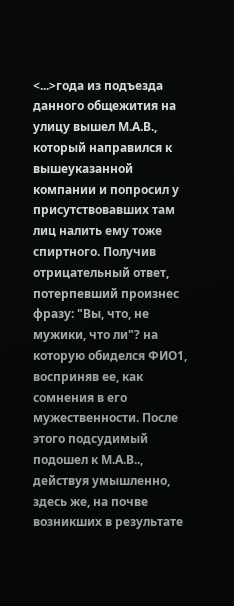<...>года из подъезда данного общежития на улицу вышел М.А.В., который направился к вышеуказанной компании и попросил у присутствовавших там лиц налить ему тоже спиртного. Получив отрицательный ответ, потерпевший произнес фразу: "Вы, что, не мужики, что ли"? на которую обиделся ФИО1, восприняв ее, как сомнения в его мужественности. После этого подсудимый подошел к М.А.В.., действуя умышленно, здесь же, на почве возникших в результате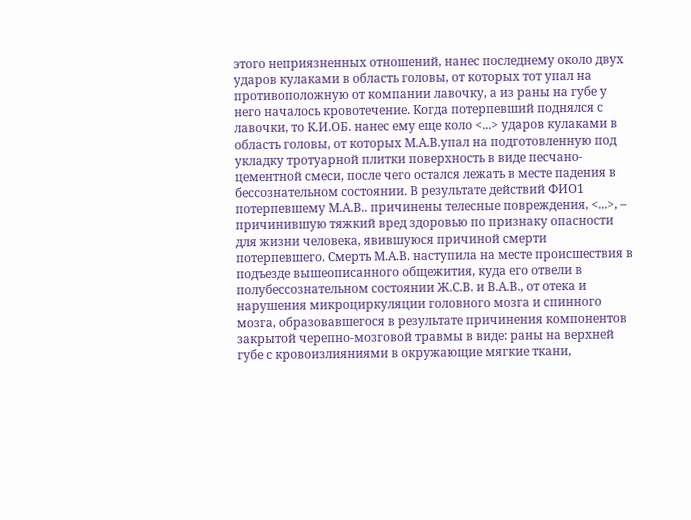этого неприязненных отношений, нанес последнему около двух ударов кулаками в область головы, от которых тот упал на противоположную от компании лавочку, а из раны на губе у него началось кровотечение. Когда потерпевший поднялся с лавочки, то К.И.ОБ. нанес ему еще коло <...> ударов кулаками в область головы, от которых М.А.В.упал на подготовленную под укладку тротуарной плитки поверхность в виде песчано-цементной смеси, после чего остался лежать в месте падения в бессознательном состоянии. В результате действий ФИО1 потерпевшему М.А.В.. причинены телесные повреждения, <...>, – причинившую тяжкий вред здоровью по признаку опасности для жизни человека, явившуюся причиной смерти потерпевшего. Смерть М.А.В. наступила на месте происшествия в подъезде вышеописанного общежития, куда его отвели в полубессознательном состоянии Ж.С.В. и В.А.В., от отека и нарушения микроциркуляции головного мозга и спинного мозга, образовавшегося в результате причинения компонентов закрытой черепно-мозговой травмы в виде: раны на верхней губе с кровоизлияниями в окружающие мягкие ткани,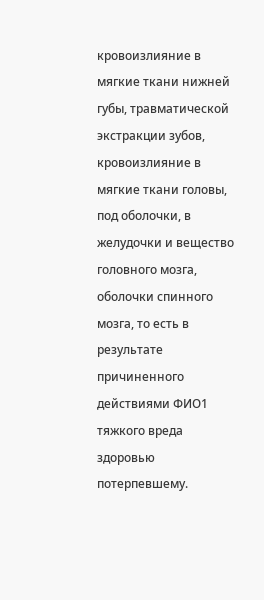кровоизлияние в мягкие ткани нижней губы, травматической экстракции зубов, кровоизлияние в мягкие ткани головы, под оболочки, в желудочки и вещество головного мозга, оболочки спинного мозга, то есть в результате причиненного действиями ФИО1 тяжкого вреда здоровью потерпевшему.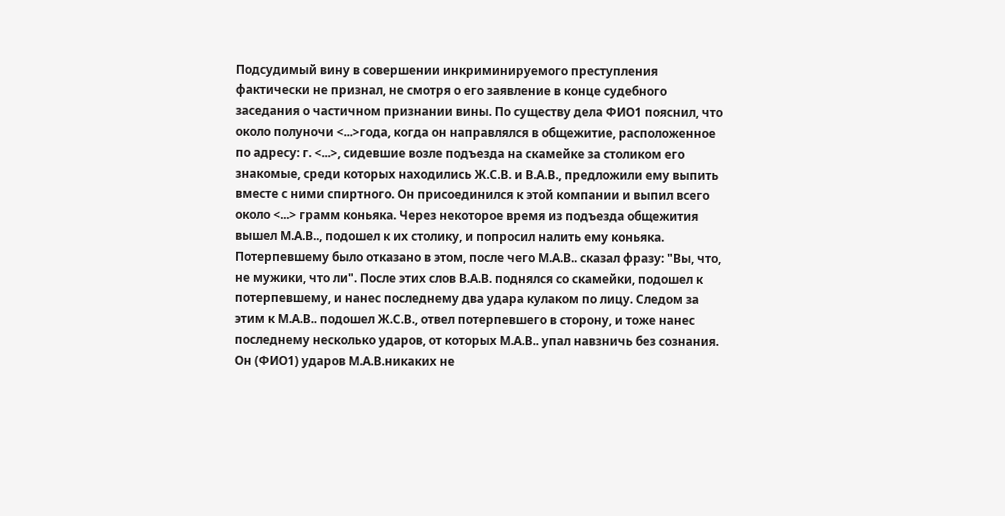Подсудимый вину в совершении инкриминируемого преступления фактически не признал, не смотря о его заявление в конце судебного заседания о частичном признании вины. По существу дела ФИО1 пояснил, что около полуночи <...>года, когда он направлялся в общежитие, расположенное по адресу: г. <...>, сидевшие возле подъезда на скамейке за столиком его знакомые, среди которых находились Ж.С.В. и В.А.В., предложили ему выпить вместе с ними спиртного. Он присоединился к этой компании и выпил всего около <...> грамм коньяка. Через некоторое время из подъезда общежития вышел М.А.В.., подошел к их столику, и попросил налить ему коньяка. Потерпевшему было отказано в этом, после чего М.А.В.. сказал фразу: "Вы, что, не мужики, что ли". После этих слов В.А.В. поднялся со скамейки, подошел к потерпевшему, и нанес последнему два удара кулаком по лицу. Следом за этим к М.А.В.. подошел Ж.С.В., отвел потерпевшего в сторону, и тоже нанес последнему несколько ударов, от которых М.А.В.. упал навзничь без сознания. Он (ФИО1) ударов М.А.В.никаких не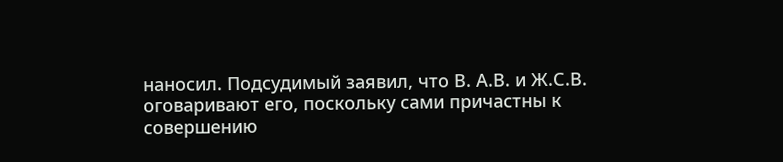наносил. Подсудимый заявил, что В. А.В. и Ж.С.В. оговаривают его, поскольку сами причастны к совершению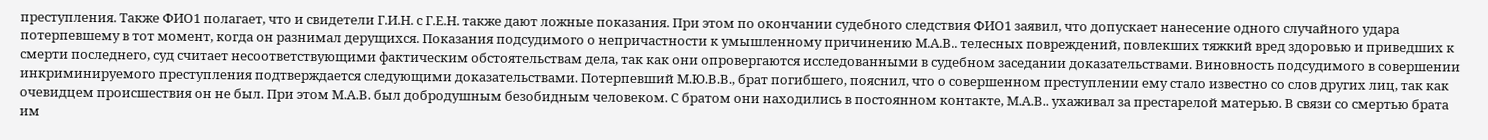преступления. Также ФИО1 полагает, что и свидетели Г.И.Н. с Г.Е.Н. также дают ложные показания. При этом по окончании судебного следствия ФИО1 заявил, что допускает нанесение одного случайного удара потерпевшему в тот момент, когда он разнимал дерущихся. Показания подсудимого о непричастности к умышленному причинению М.А.В.. телесных повреждений, повлекших тяжкий вред здоровью и приведших к смерти последнего, суд считает несоответствующими фактическим обстоятельствам дела, так как они опровергаются исследованными в судебном заседании доказательствами. Виновность подсудимого в совершении инкриминируемого преступления подтверждается следующими доказательствами. Потерпевший М.Ю.В.В., брат погибшего, пояснил, что о совершенном преступлении ему стало известно со слов других лиц, так как очевидцем происшествия он не был. При этом М.А.В. был добродушным безобидным человеком. С братом они находились в постоянном контакте, М.А.В.. ухаживал за престарелой матерью. В связи со смертью брата им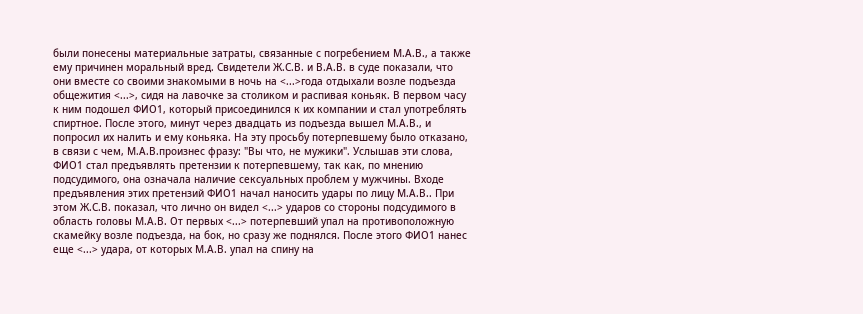были понесены материальные затраты, связанные с погребением М.А.В., а также ему причинен моральный вред. Свидетели Ж.С.В. и В.А.В. в суде показали, что они вместе со своими знакомыми в ночь на <...>года отдыхали возле подъезда общежития <...>, сидя на лавочке за столиком и распивая коньяк. В первом часу к ним подошел ФИО1, который присоединился к их компании и стал употреблять спиртное. После этого, минут через двадцать из подъезда вышел М.А.В., и попросил их налить и ему коньяка. На эту просьбу потерпевшему было отказано, в связи с чем, М.А.В.произнес фразу: "Вы что, не мужики". Услышав эти слова, ФИО1 стал предъявлять претензии к потерпевшему, так как, по мнению подсудимого, она означала наличие сексуальных проблем у мужчины. Входе предъявления этих претензий ФИО1 начал наносить удары по лицу М.А.В.. При этом Ж.С.В. показал, что лично он видел <...> ударов со стороны подсудимого в область головы М.А.В. От первых <...> потерпевший упал на противоположную скамейку возле подъезда, на бок, но сразу же поднялся. После этого ФИО1 нанес еще <...> удара, от которых М.А.В. упал на спину на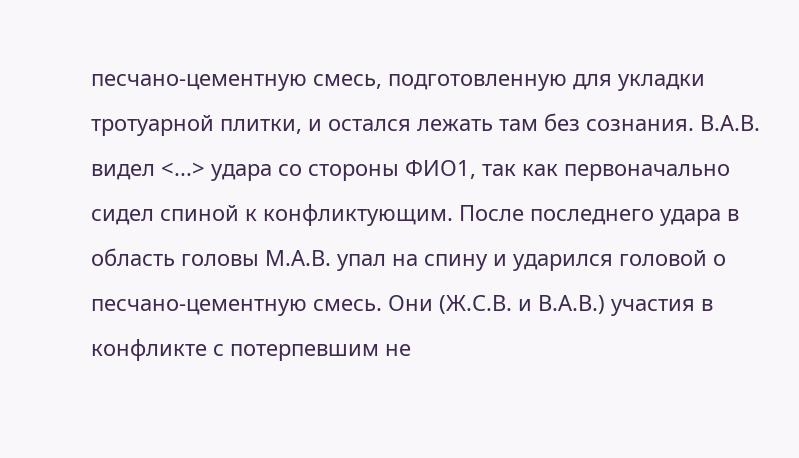песчано-цементную смесь, подготовленную для укладки тротуарной плитки, и остался лежать там без сознания. В.А.В. видел <...> удара со стороны ФИО1, так как первоначально сидел спиной к конфликтующим. После последнего удара в область головы М.А.В. упал на спину и ударился головой о песчано-цементную смесь. Они (Ж.С.В. и В.А.В.) участия в конфликте с потерпевшим не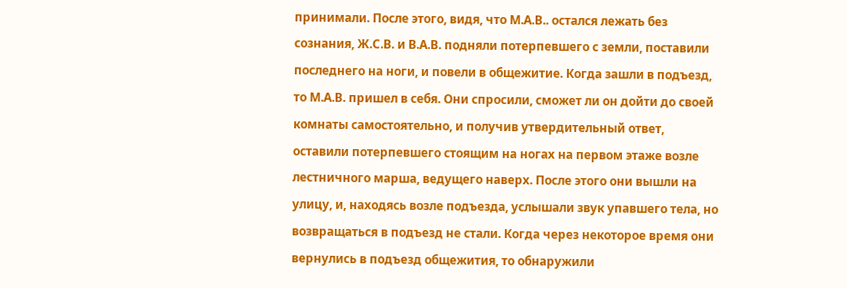принимали. После этого, видя, что М.А.В.. остался лежать без сознания, Ж.С.В. и В.А.В. подняли потерпевшего с земли, поставили последнего на ноги, и повели в общежитие. Когда зашли в подъезд, то М.А.В. пришел в себя. Они спросили, сможет ли он дойти до своей комнаты самостоятельно, и получив утвердительный ответ, оставили потерпевшего стоящим на ногах на первом этаже возле лестничного марша, ведущего наверх. После этого они вышли на улицу, и, находясь возле подъезда, услышали звук упавшего тела, но возвращаться в подъезд не стали. Когда через некоторое время они вернулись в подъезд общежития, то обнаружили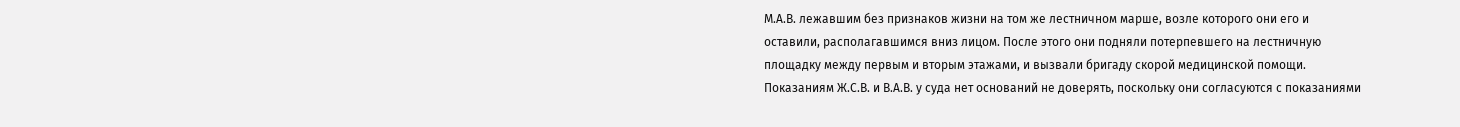М.А.В. лежавшим без признаков жизни на том же лестничном марше, возле которого они его и оставили, располагавшимся вниз лицом. После этого они подняли потерпевшего на лестничную площадку между первым и вторым этажами, и вызвали бригаду скорой медицинской помощи. Показаниям Ж.С.В. и В.А.В. у суда нет оснований не доверять, поскольку они согласуются с показаниями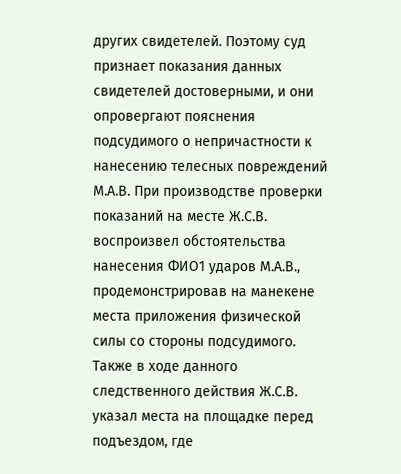других свидетелей. Поэтому суд признает показания данных свидетелей достоверными, и они опровергают пояснения подсудимого о непричастности к нанесению телесных повреждений М.А.В. При производстве проверки показаний на месте Ж.С.В. воспроизвел обстоятельства нанесения ФИО1 ударов М.А.В., продемонстрировав на манекене места приложения физической силы со стороны подсудимого. Также в ходе данного следственного действия Ж.С.В. указал места на площадке перед подъездом, где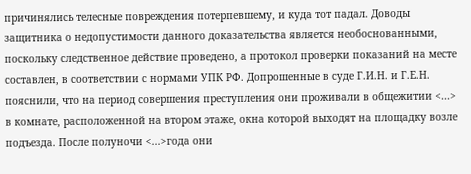причинялись телесные повреждения потерпевшему, и куда тот падал. Доводы защитника о недопустимости данного доказательства является необоснованными, поскольку следственное действие проведено, а протокол проверки показаний на месте составлен, в соответствии с нормами УПК РФ. Допрошенные в суде Г.И.Н. и Г.Е.Н. пояснили, что на период совершения преступления они проживали в общежитии <...> в комнате, расположенной на втором этаже, окна которой выходят на площадку возле подъезда. После полуночи <...>года они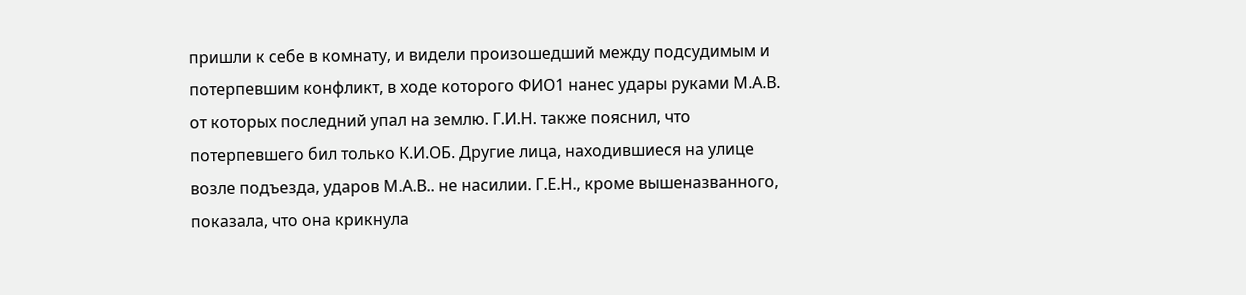пришли к себе в комнату, и видели произошедший между подсудимым и потерпевшим конфликт, в ходе которого ФИО1 нанес удары руками М.А.В. от которых последний упал на землю. Г.И.Н. также пояснил, что потерпевшего бил только К.И.ОБ. Другие лица, находившиеся на улице возле подъезда, ударов М.А.В.. не насилии. Г.Е.Н., кроме вышеназванного, показала, что она крикнула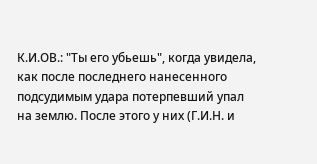К.И.ОВ.: "Ты его убьешь", когда увидела, как после последнего нанесенного подсудимым удара потерпевший упал на землю. После этого у них (Г.И.Н. и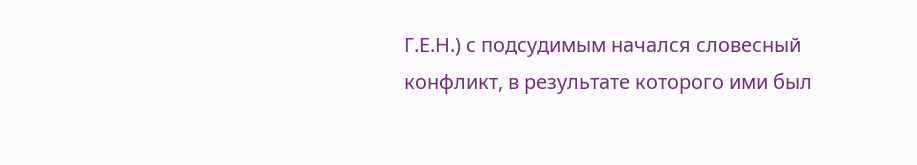Г.Е.Н.) с подсудимым начался словесный конфликт, в результате которого ими был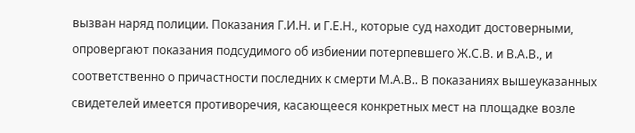вызван наряд полиции. Показания Г.И.Н. и Г.Е.Н., которые суд находит достоверными, опровергают показания подсудимого об избиении потерпевшего Ж.С.В. и В.А.В., и соответственно о причастности последних к смерти М.А.В.. В показаниях вышеуказанных свидетелей имеется противоречия, касающееся конкретных мест на площадке возле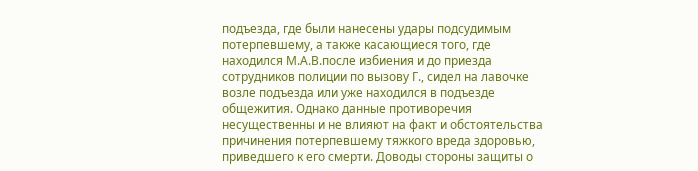подъезда, где были нанесены удары подсудимым потерпевшему, а также касающиеся того, где находился М.А.В.после избиения и до приезда сотрудников полиции по вызову Г., сидел на лавочке возле подъезда или уже находился в подъезде общежития. Однако данные противоречия несущественны и не влияют на факт и обстоятельства причинения потерпевшему тяжкого вреда здоровью, приведшего к его смерти. Доводы стороны защиты о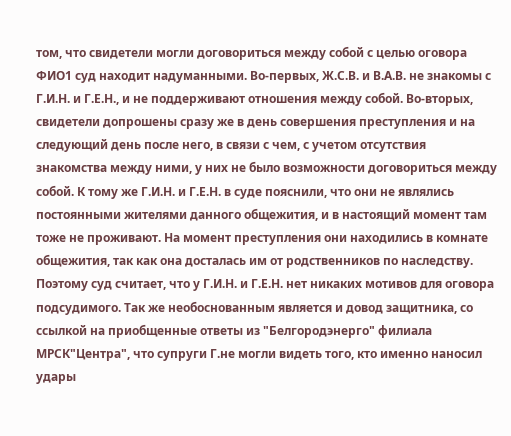том, что свидетели могли договориться между собой с целью оговора ФИО1 суд находит надуманными. Во-первых, Ж.С.В. и В.А.В. не знакомы с Г.И.Н. и Г.Е.Н., и не поддерживают отношения между собой. Во-вторых, свидетели допрошены сразу же в день совершения преступления и на следующий день после него, в связи с чем, с учетом отсутствия знакомства между ними, у них не было возможности договориться между собой. К тому же Г.И.Н. и Г.Е.Н. в суде пояснили, что они не являлись постоянными жителями данного общежития, и в настоящий момент там тоже не проживают. На момент преступления они находились в комнате общежития, так как она досталась им от родственников по наследству. Поэтому суд считает, что у Г.И.Н. и Г.Е.Н. нет никаких мотивов для оговора подсудимого. Так же необоснованным является и довод защитника, со ссылкой на приобщенные ответы из "Белгородэнерго" филиала МРСК"Центра", что супруги Г.не могли видеть того, кто именно наносил удары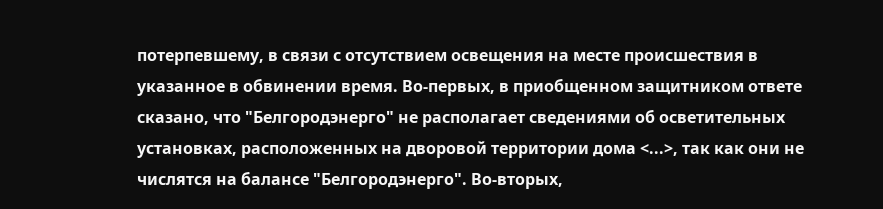потерпевшему, в связи с отсутствием освещения на месте происшествия в указанное в обвинении время. Во-первых, в приобщенном защитником ответе сказано, что "Белгородэнерго" не располагает сведениями об осветительных установках, расположенных на дворовой территории дома <...>, так как они не числятся на балансе "Белгородэнерго". Во-вторых,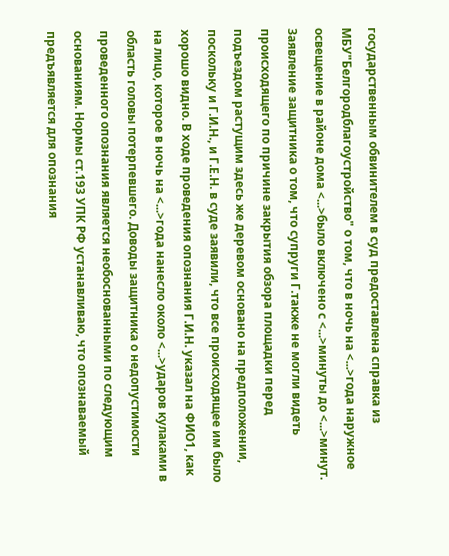государственным обвинителем в суд предоставлена справка из МБУ"Белгородблагоустройство" о том, что в ночь на <...>года наружное освещение в районе дома <...>было включено с <...>минуты до <...>минут. Заявление защитника о том, что супруги Г.также не могли видеть происходящего по причине закрытия обзора площадки перед подъездом растущим здесь же деревом основано на предположении, поскольку и Г.И.Н., и Г.Е.Н. в суде заявили, что все происходящее им было хорошо видно. В ходе проведения опознания Г.И.Н. указал на ФИО1, как на лицо, которое в ночь на <...>года нанесло около <...>ударов кулаками в область головы потерпевшего. Доводы защитника о недопустимости проведенного опознания является необоснованными по следующим основаниям. Нормы ст.193 УПК РФ устанавливаю, что опознаваемый предъявляется для опознания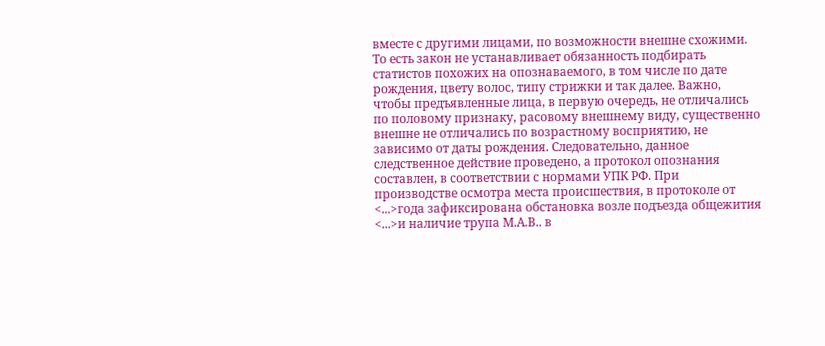вместе с другими лицами, по возможности внешне схожими. То есть закон не устанавливает обязанность подбирать статистов похожих на опознаваемого, в том числе по дате рождения, цвету волос, типу стрижки и так далее. Важно, чтобы предъявленные лица, в первую очередь, не отличались по половому признаку, расовому внешнему виду, существенно внешне не отличались по возрастному восприятию, не зависимо от даты рождения. Следовательно, данное следственное действие проведено, а протокол опознания составлен, в соответствии с нормами УПК РФ. При производстве осмотра места происшествия, в протоколе от <...>года зафиксирована обстановка возле подъезда общежития <...>и наличие трупа М.А.В.. в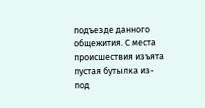подъезде данного общежития. С места происшествия изъята пустая бутылка из-под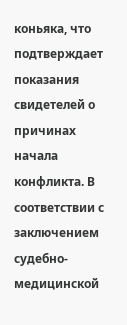коньяка, что подтверждает показания свидетелей о причинах начала конфликта. В соответствии с заключением судебно-медицинской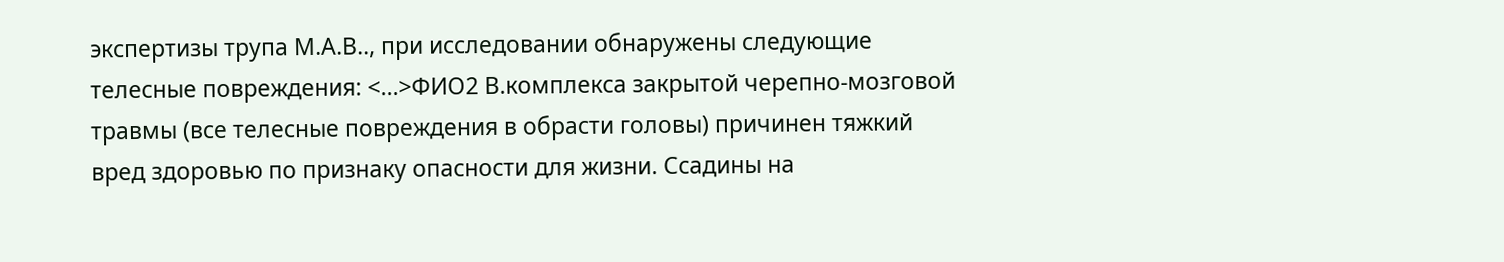экспертизы трупа М.А.В.., при исследовании обнаружены следующие телесные повреждения: <...>ФИО2 В.комплекса закрытой черепно-мозговой травмы (все телесные повреждения в обрасти головы) причинен тяжкий вред здоровью по признаку опасности для жизни. Ссадины на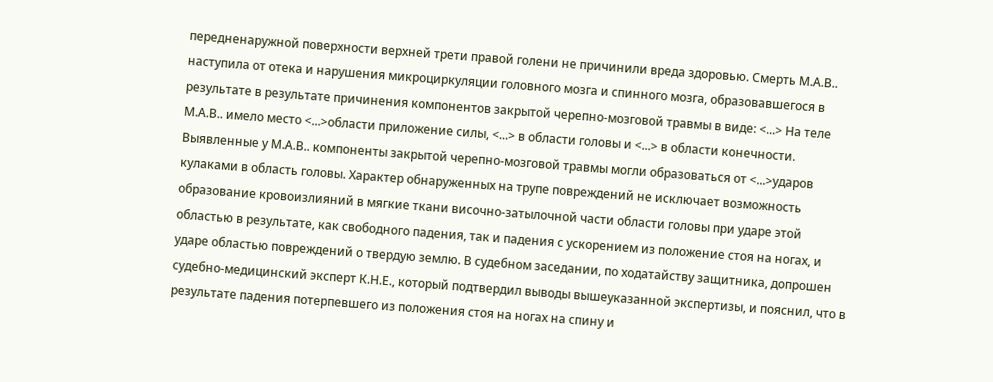передненаружной поверхности верхней трети правой голени не причинили вреда здоровью. Смерть М.А.В.. наступила от отека и нарушения микроциркуляции головного мозга и спинного мозга, образовавшегося в результате в результате причинения компонентов закрытой черепно-мозговой травмы в виде: <...> На теле М.А.В.. имело место <...>области приложение силы, <...> в области головы и <...> в области конечности. Выявленные у М.А.В.. компоненты закрытой черепно-мозговой травмы могли образоваться от <...>ударов кулаками в область головы. Характер обнаруженных на трупе повреждений не исключает возможность образование кровоизлияний в мягкие ткани височно-затылочной части области головы при ударе этой областью в результате, как свободного падения, так и падения с ускорением из положение стоя на ногах, и ударе областью повреждений о твердую землю. В судебном заседании, по ходатайству защитника, допрошен судебно-медицинский эксперт К.Н.Е., который подтвердил выводы вышеуказанной экспертизы, и пояснил, что в результате падения потерпевшего из положения стоя на ногах на спину и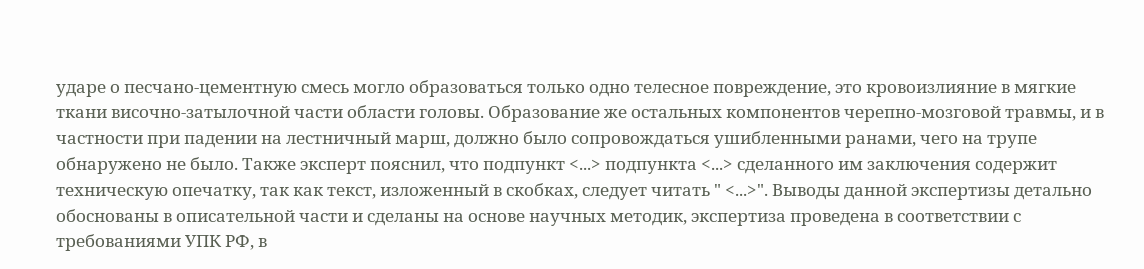ударе о песчано-цементную смесь могло образоваться только одно телесное повреждение, это кровоизлияние в мягкие ткани височно-затылочной части области головы. Образование же остальных компонентов черепно-мозговой травмы, и в частности при падении на лестничный марш, должно было сопровождаться ушибленными ранами, чего на трупе обнаружено не было. Также эксперт пояснил, что подпункт <...> подпункта <...> сделанного им заключения содержит техническую опечатку, так как текст, изложенный в скобках, следует читать " <...>". Выводы данной экспертизы детально обоснованы в описательной части и сделаны на основе научных методик, экспертиза проведена в соответствии с требованиями УПК РФ, в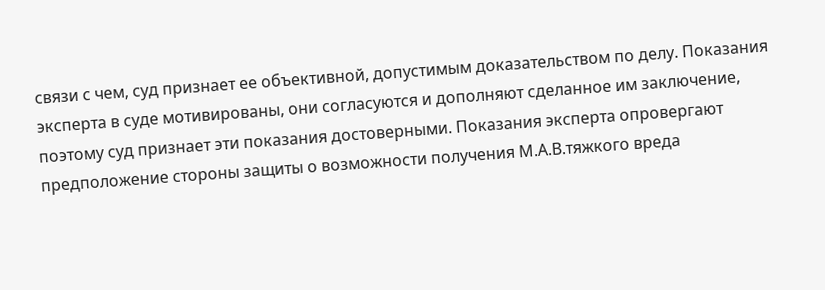связи с чем, суд признает ее объективной, допустимым доказательством по делу. Показания эксперта в суде мотивированы, они согласуются и дополняют сделанное им заключение, поэтому суд признает эти показания достоверными. Показания эксперта опровергают предположение стороны защиты о возможности получения М.А.В.тяжкого вреда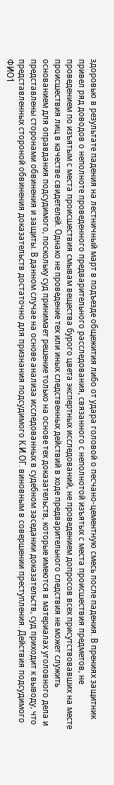здоровью в результате падения на лестничный март в подъезде общежития либо от удара головой о песчано-цементную смесь после падения. В прениях защитник привел ряд доводов о неполноте проведенного предварительного расследования, связанного с неполнотой изъятых с места происшествия предметов, не проведением по изъятым с места происшествия смывам вещества бурого цвета экспертных исследований, не проведением допросов всех присутствовавших на месте происшествия лиц в качестве свидетелей. Однако не проведение тех или иных следственных действий в ходе предварительного следствия не может служить основанием для оправдания подсудимого, поскольку суд принимает решение только на основе тех доказательств, которые имеются в материалах уголовного дела и представлены сторонами обвинения и защиты. В данном случае на основе анализа исследованных в судебном заседании доказательств, суд приходит к выводу, что представленных стороной обвинения доказательств достаточно для признания подсудимого К.И.ОГ. виновным в совершении преступления. Действия подсудимого ФИО1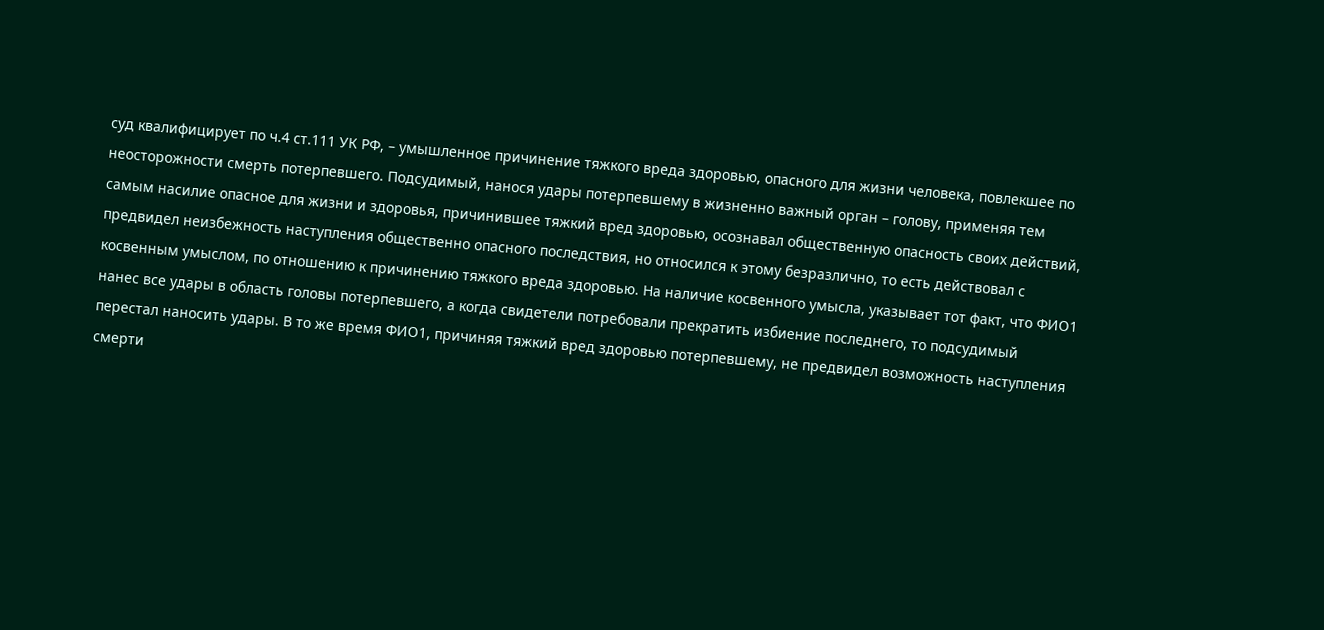суд квалифицирует по ч.4 ст.111 УК РФ, – умышленное причинение тяжкого вреда здоровью, опасного для жизни человека, повлекшее по неосторожности смерть потерпевшего. Подсудимый, нанося удары потерпевшему в жизненно важный орган – голову, применяя тем самым насилие опасное для жизни и здоровья, причинившее тяжкий вред здоровью, осознавал общественную опасность своих действий, предвидел неизбежность наступления общественно опасного последствия, но относился к этому безразлично, то есть действовал с косвенным умыслом, по отношению к причинению тяжкого вреда здоровью. На наличие косвенного умысла, указывает тот факт, что ФИО1 нанес все удары в область головы потерпевшего, а когда свидетели потребовали прекратить избиение последнего, то подсудимый перестал наносить удары. В то же время ФИО1, причиняя тяжкий вред здоровью потерпевшему, не предвидел возможность наступления смерти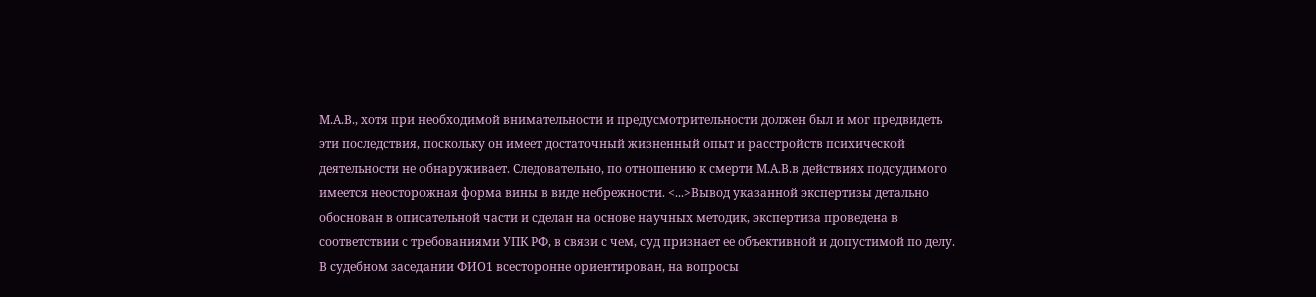М.А.В., хотя при необходимой внимательности и предусмотрительности должен был и мог предвидеть эти последствия, поскольку он имеет достаточный жизненный опыт и расстройств психической деятельности не обнаруживает. Следовательно, по отношению к смерти М.А.В.в действиях подсудимого имеется неосторожная форма вины в виде небрежности. <...>Вывод указанной экспертизы детально обоснован в описательной части и сделан на основе научных методик, экспертиза проведена в соответствии с требованиями УПК РФ, в связи с чем, суд признает ее объективной и допустимой по делу. В судебном заседании ФИО1 всесторонне ориентирован, на вопросы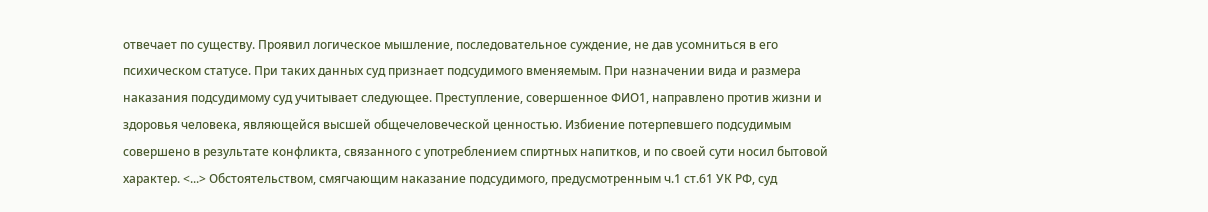отвечает по существу. Проявил логическое мышление, последовательное суждение, не дав усомниться в его психическом статусе. При таких данных суд признает подсудимого вменяемым. При назначении вида и размера наказания подсудимому суд учитывает следующее. Преступление, совершенное ФИО1, направлено против жизни и здоровья человека, являющейся высшей общечеловеческой ценностью. Избиение потерпевшего подсудимым совершено в результате конфликта, связанного с употреблением спиртных напитков, и по своей сути носил бытовой характер. <...> Обстоятельством, смягчающим наказание подсудимого, предусмотренным ч.1 ст.61 УК РФ, суд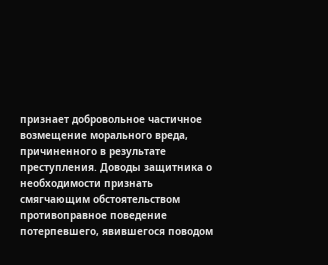признает добровольное частичное возмещение морального вреда, причиненного в результате преступления. Доводы защитника о необходимости признать смягчающим обстоятельством противоправное поведение потерпевшего, явившегося поводом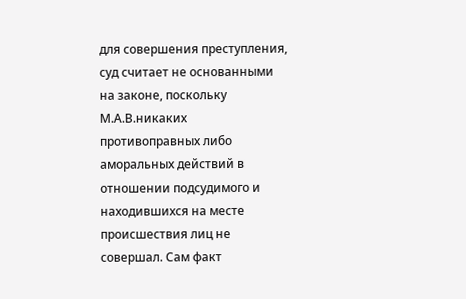для совершения преступления, суд считает не основанными на законе, поскольку М.А.В.никаких противоправных либо аморальных действий в отношении подсудимого и находившихся на месте происшествия лиц не совершал. Сам факт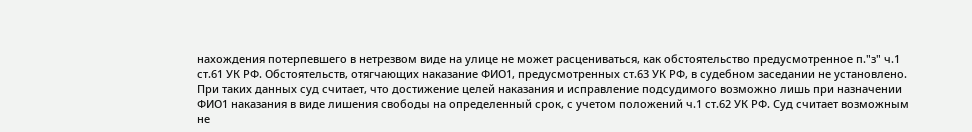нахождения потерпевшего в нетрезвом виде на улице не может расцениваться, как обстоятельство предусмотренное п."з" ч.1 ст.61 УК РФ. Обстоятельств, отягчающих наказание ФИО1, предусмотренных ст.63 УК РФ, в судебном заседании не установлено. При таких данных суд считает, что достижение целей наказания и исправление подсудимого возможно лишь при назначении ФИО1 наказания в виде лишения свободы на определенный срок, с учетом положений ч.1 ст.62 УК РФ. Суд считает возможным не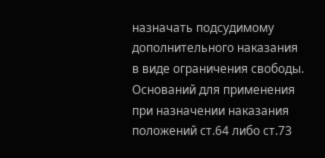назначать подсудимому дополнительного наказания в виде ограничения свободы. Оснований для применения при назначении наказания положений ст.64 либо ст.73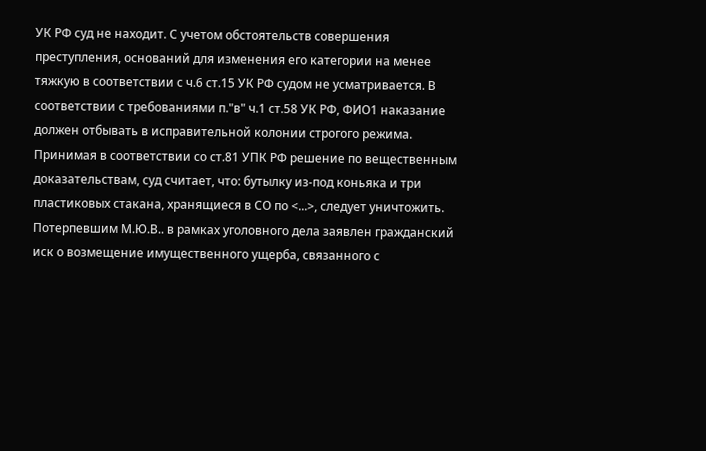УК РФ суд не находит. С учетом обстоятельств совершения преступления, оснований для изменения его категории на менее тяжкую в соответствии с ч.6 ст.15 УК РФ судом не усматривается. В соответствии с требованиями п."в" ч.1 ст.58 УК РФ, ФИО1 наказание должен отбывать в исправительной колонии строгого режима. Принимая в соответствии со ст.81 УПК РФ решение по вещественным доказательствам, суд считает, что: бутылку из-под коньяка и три пластиковых стакана, хранящиеся в СО по <...>, следует уничтожить. Потерпевшим М.Ю.В.. в рамках уголовного дела заявлен гражданский иск о возмещение имущественного ущерба, связанного с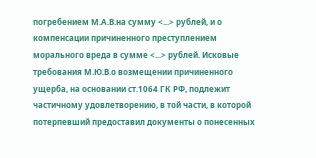погребением М.А.В.на сумму <...> рублей, и о компенсации причиненного преступлением морального вреда в сумме <...> рублей. Исковые требования М.Ю.В.о возмещении причиненного ущерба, на основании ст.1064 ГК РФ, подлежит частичному удовлетворению, в той части, в которой потерпевший предоставил документы о понесенных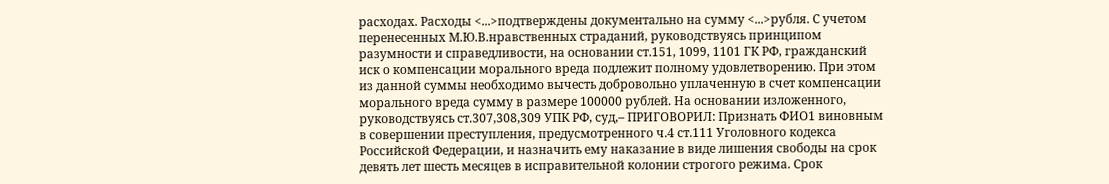расходах. Расходы <...>подтверждены документально на сумму <...>рубля. С учетом перенесенных М.Ю.В.нравственных страданий, руководствуясь принципом разумности и справедливости, на основании ст.151, 1099, 1101 ГК РФ, гражданский иск о компенсации морального вреда подлежит полному удовлетворению. При этом из данной суммы необходимо вычесть добровольно уплаченную в счет компенсации морального вреда сумму в размере 100000 рублей. На основании изложенного, руководствуясь ст.307,308,309 УПК РФ, суд,– ПРИГОВОРИЛ: Признать ФИО1 виновным в совершении преступления, предусмотренного ч.4 ст.111 Уголовного кодекса Российской Федерации, и назначить ему наказание в виде лишения свободы на срок девять лет шесть месяцев в исправительной колонии строгого режима. Срок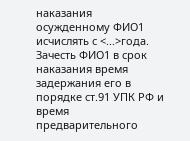наказания осужденному ФИО1 исчислять с <...>года. Зачесть ФИО1 в срок наказания время задержания его в порядке ст.91 УПК РФ и время предварительного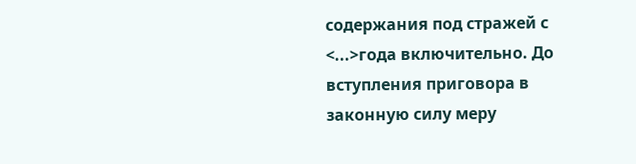содержания под стражей с <...>года включительно. До вступления приговора в законную силу меру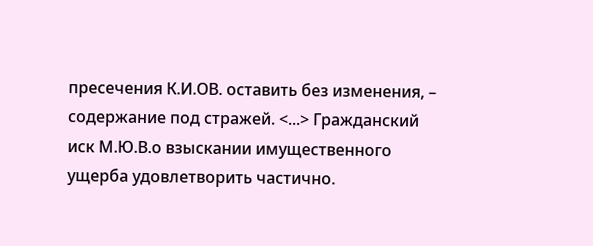пресечения К.И.ОВ. оставить без изменения, – содержание под стражей. <...> Гражданский иск М.Ю.В.о взыскании имущественного ущерба удовлетворить частично.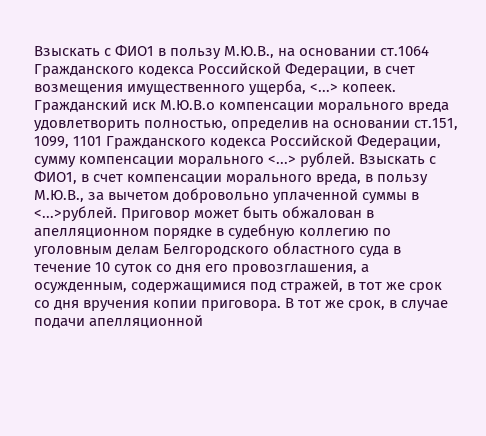Взыскать с ФИО1 в пользу М.Ю.В., на основании ст.1064 Гражданского кодекса Российской Федерации, в счет возмещения имущественного ущерба, <...> копеек. Гражданский иск М.Ю.В.о компенсации морального вреда удовлетворить полностью, определив на основании ст.151, 1099, 1101 Гражданского кодекса Российской Федерации, сумму компенсации морального <...> рублей. Взыскать с ФИО1, в счет компенсации морального вреда, в пользу М.Ю.В., за вычетом добровольно уплаченной суммы в <...>рублей. Приговор может быть обжалован в апелляционном порядке в судебную коллегию по уголовным делам Белгородского областного суда в течение 10 суток со дня его провозглашения, а осужденным, содержащимися под стражей, в тот же срок со дня вручения копии приговора. В тот же срок, в случае подачи апелляционной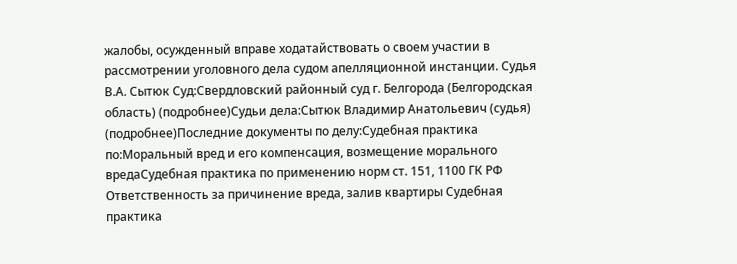жалобы, осужденный вправе ходатайствовать о своем участии в рассмотрении уголовного дела судом апелляционной инстанции. Судья В.А. Сытюк Суд:Свердловский районный суд г. Белгорода (Белгородская область) (подробнее)Судьи дела:Сытюк Владимир Анатольевич (судья) (подробнее)Последние документы по делу:Судебная практика по:Моральный вред и его компенсация, возмещение морального вредаСудебная практика по применению норм ст. 151, 1100 ГК РФ Ответственность за причинение вреда, залив квартиры Судебная практика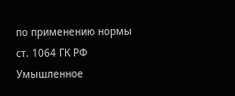по применению нормы ст. 1064 ГК РФ Умышленное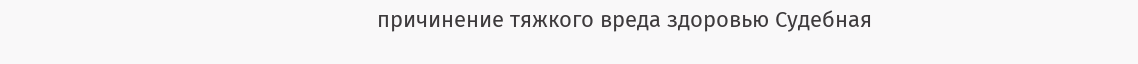причинение тяжкого вреда здоровью Судебная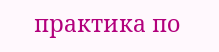практика по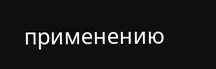применению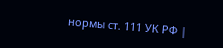нормы ст. 111 УК РФ |